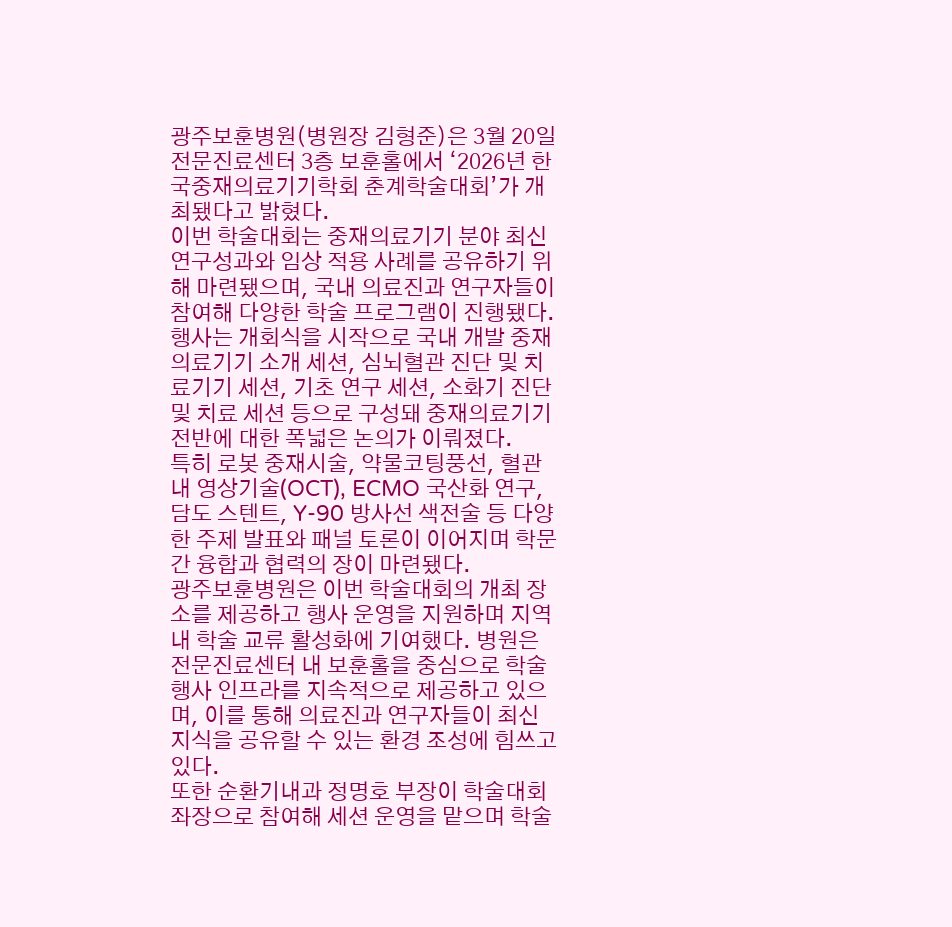광주보훈병원(병원장 김형준)은 3월 20일 전문진료센터 3층 보훈홀에서 ‘2026년 한국중재의료기기학회 춘계학술대회’가 개최됐다고 밝혔다.
이번 학술대회는 중재의료기기 분야 최신 연구성과와 임상 적용 사례를 공유하기 위해 마련됐으며, 국내 의료진과 연구자들이 참여해 다양한 학술 프로그램이 진행됐다. 행사는 개회식을 시작으로 국내 개발 중재의료기기 소개 세션, 심뇌혈관 진단 및 치료기기 세션, 기초 연구 세션, 소화기 진단 및 치료 세션 등으로 구성돼 중재의료기기 전반에 대한 폭넓은 논의가 이뤄졌다.
특히 로봇 중재시술, 약물코팅풍선, 혈관내 영상기술(OCT), ECMO 국산화 연구, 담도 스텐트, Y-90 방사선 색전술 등 다양한 주제 발표와 패널 토론이 이어지며 학문 간 융합과 협력의 장이 마련됐다.
광주보훈병원은 이번 학술대회의 개최 장소를 제공하고 행사 운영을 지원하며 지역 내 학술 교류 활성화에 기여했다. 병원은 전문진료센터 내 보훈홀을 중심으로 학술행사 인프라를 지속적으로 제공하고 있으며, 이를 통해 의료진과 연구자들이 최신 지식을 공유할 수 있는 환경 조성에 힘쓰고 있다.
또한 순환기내과 정명호 부장이 학술대회 좌장으로 참여해 세션 운영을 맡으며 학술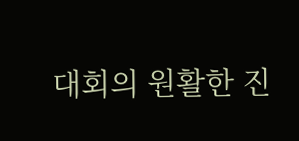대회의 원활한 진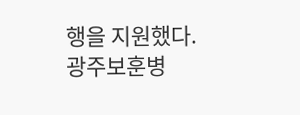행을 지원했다.
광주보훈병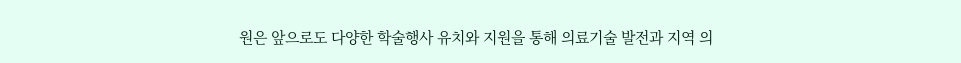원은 앞으로도 다양한 학술행사 유치와 지원을 통해 의료기술 발전과 지역 의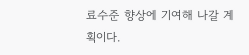료수준 향상에 기여해 나갈 계획이다.